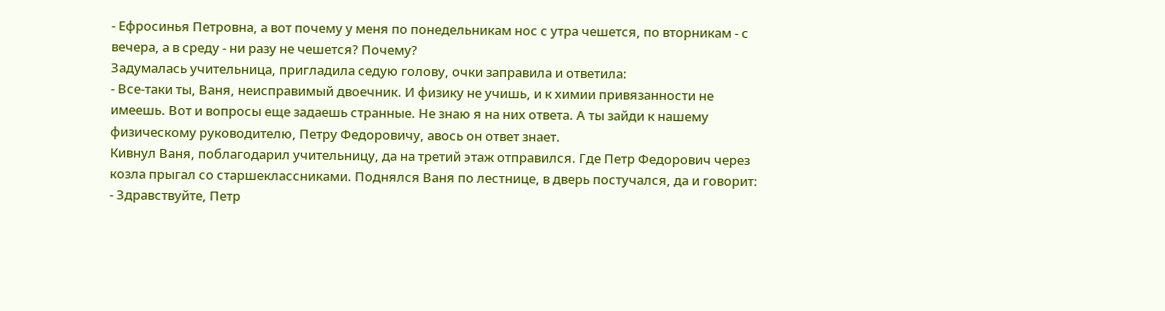- Ефросинья Петровна, а вот почему у меня по понедельникам нос с утра чешется, по вторникам - с вечера, а в среду - ни разу не чешется? Почему?
Задумалась учительница, пригладила седую голову, очки заправила и ответила:
- Все-таки ты, Ваня, неисправимый двоечник. И физику не учишь, и к химии привязанности не имеешь. Вот и вопросы еще задаешь странные. Hе знаю я на них ответа. А ты зайди к нашему физическому руководителю, Петру Федоровичу, авось он ответ знает.
Кивнул Ваня, поблагодарил учительницу, да на третий этаж отправился. Где Петр Федорович через козла прыгал со старшеклассниками. Поднялся Ваня по лестнице, в дверь постучался, да и говорит:
- Здравствуйте, Петр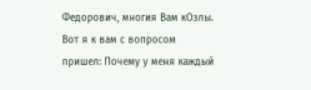Федорович, многия Вам кОзлы. Вот я к вам с вопросом пришел: Почему у меня каждый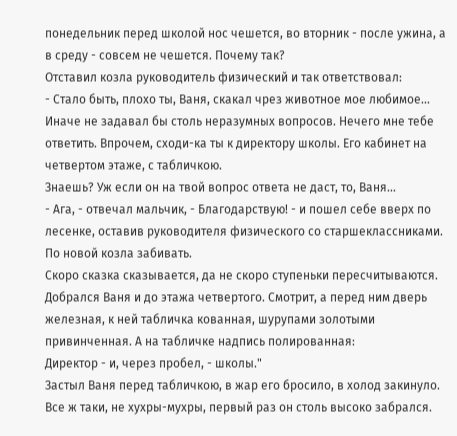понедельник перед школой нос чешется, во вторник - после ужина, а в среду - совсем не чешется. Почему так?
Отставил козла руководитель физический и так ответствовал:
- Стало быть, плохо ты, Ваня, скакал чрез животное мое любимое... Иначе не задавал бы столь неразумных вопросов. Hечего мне тебе ответить. Впрочем, сходи-ка ты к директору школы. Его кабинет на четвертом этаже, с табличкою.
Знаешь? Уж если он на твой вопрос ответа не даст, то, Ваня...
- Ага, - отвечал мальчик, - Благодарствую! - и пошел себе вверх по лесенке, оставив руководителя физического со старшеклассниками. По новой козла забивать.
Скоро сказка сказывается, да не скоро ступеньки пересчитываются. Добрался Ваня и до этажа четвертого. Смотрит, а перед ним дверь железная, к ней табличка кованная, шурупами золотыми привинченная. А на табличке надпись полированная:
Директор - и, через пробел, - школы."
Застыл Ваня перед табличкою, в жар его бросило, в холод закинуло. Все ж таки, не хухры-мухры, первый раз он столь высоко забрался.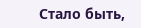Стало быть,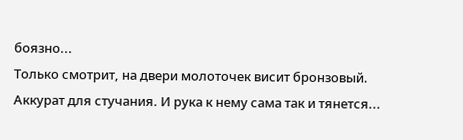боязно...
Только смотрит, на двери молоточек висит бронзовый. Аккурат для стучания. И рука к нему сама так и тянется...